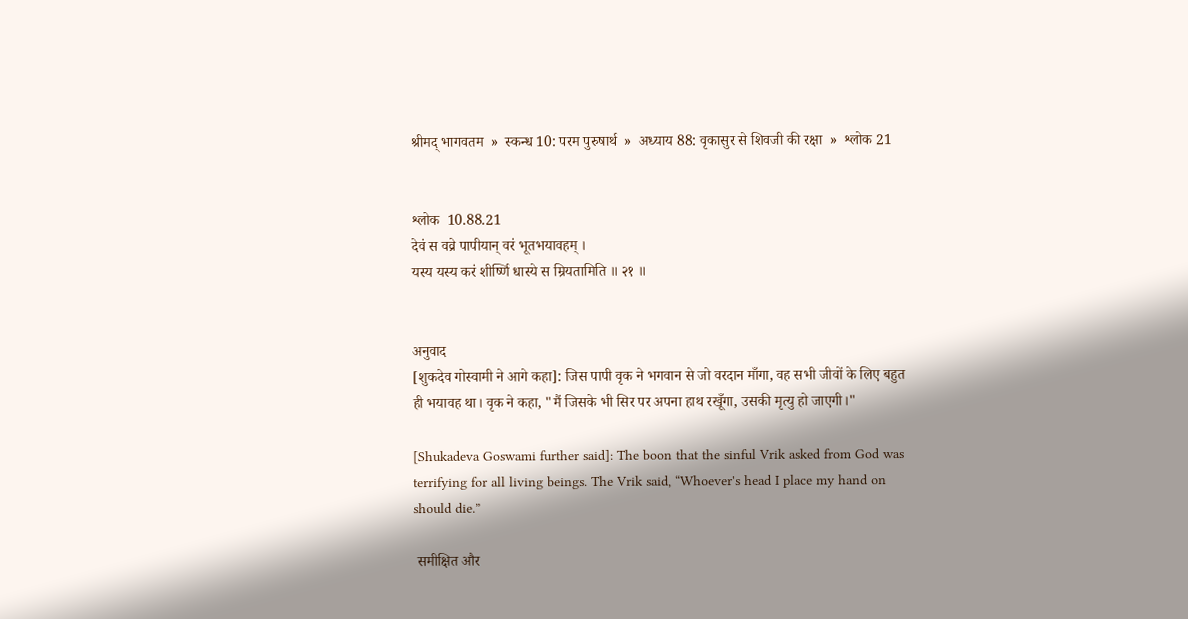श्रीमद् भागवतम  »  स्कन्ध 10: परम पुरुषार्थ  »  अध्याय 88: वृकासुर से शिवजी की रक्षा  »  श्लोक 21


श्लोक  10.88.21
देवं स वव्रे पापीयान् वरं भूतभयावहम् ।
यस्य यस्य करं शीर्ष्णि धास्ये स म्रियतामिति ॥ २१ ॥


अनुवाद
[शुकदेव गोस्वामी ने आगे कहा]: जिस पापी वृक ने भगवान से जो वरदान माँगा, वह सभी जीवों के लिए बहुत ही भयावह था। वृक ने कहा, "मैं जिसके भी सिर पर अपना हाथ रखूँगा, उसकी मृत्यु हो जाएगी।"

[Shukadeva Goswami further said]: The boon that the sinful Vrik asked from God was terrifying for all living beings. The Vrik said, “Whoever's head I place my hand on should die.”

 समीक्षित और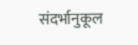संदर्भानुकूल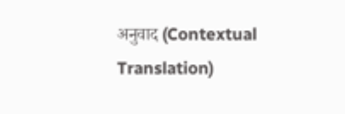अनुवाद (Contextual Translation)